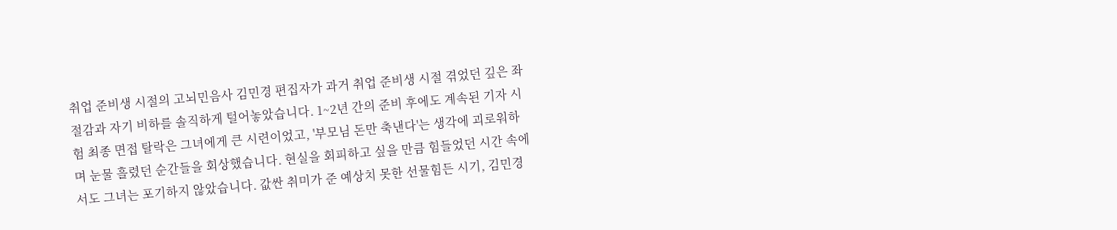취업 준비생 시절의 고뇌민음사 김민경 편집자가 과거 취업 준비생 시절 겪었던 깊은 좌절감과 자기 비하를 솔직하게 털어놓았습니다. 1~2년 간의 준비 후에도 계속된 기자 시험 최종 면접 탈락은 그녀에게 큰 시련이었고, '부모님 돈만 축낸다'는 생각에 괴로워하며 눈물 흘렸던 순간들을 회상했습니다. 현실을 회피하고 싶을 만큼 힘들었던 시간 속에서도 그녀는 포기하지 않았습니다. 값싼 취미가 준 예상치 못한 선물힘든 시기, 김민경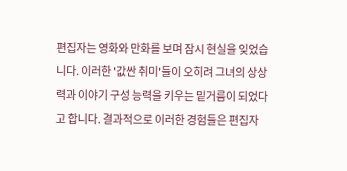편집자는 영화와 만화를 보며 잠시 현실을 잊었습니다. 이러한 '값싼 취미'들이 오히려 그녀의 상상력과 이야기 구성 능력을 키우는 밑거름이 되었다고 합니다. 결과적으로 이러한 경험들은 편집자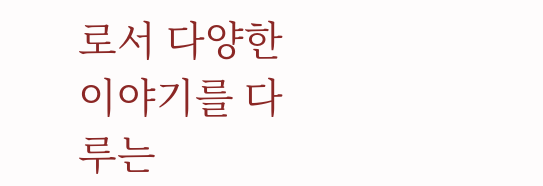로서 다양한 이야기를 다루는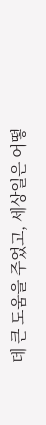데 큰 도움을 주었고, 세상일은 어떻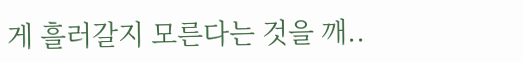게 흘러갈지 모른다는 것을 깨..